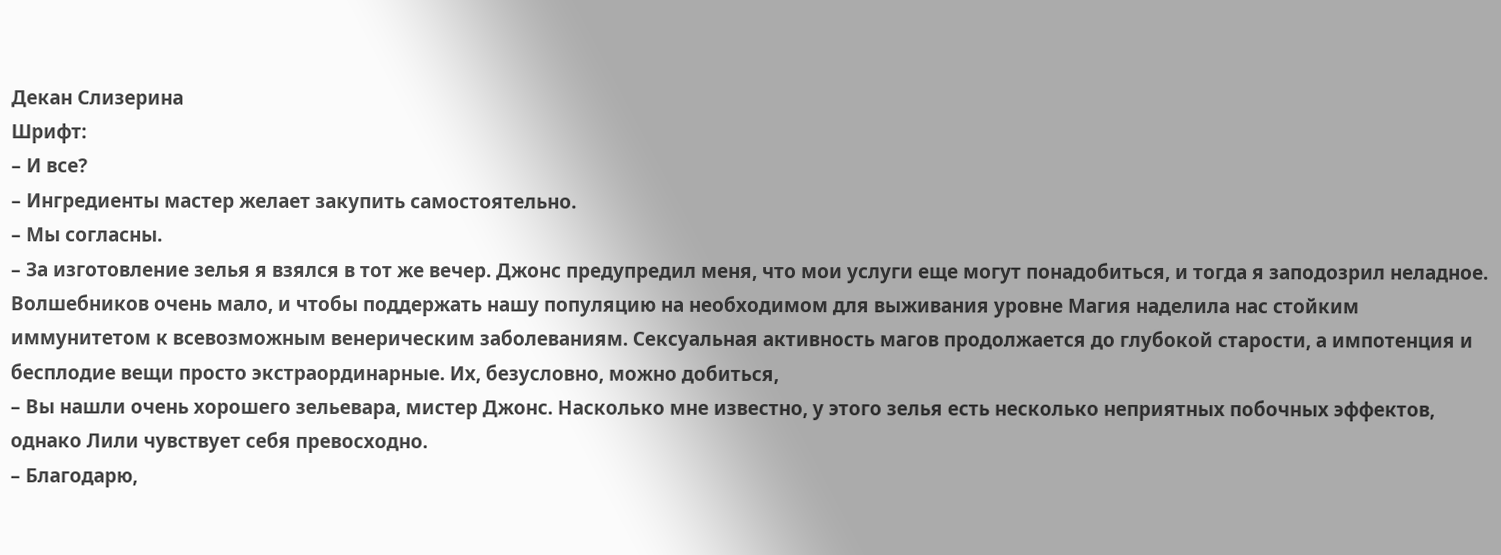Декан Слизерина
Шрифт:
– И все?
– Ингредиенты мастер желает закупить самостоятельно.
– Мы согласны.
– За изготовление зелья я взялся в тот же вечер. Джонс предупредил меня, что мои услуги еще могут понадобиться, и тогда я заподозрил неладное. Волшебников очень мало, и чтобы поддержать нашу популяцию на необходимом для выживания уровне Магия наделила нас стойким иммунитетом к всевозможным венерическим заболеваниям. Сексуальная активность магов продолжается до глубокой старости, а импотенция и бесплодие вещи просто экстраординарные. Их, безусловно, можно добиться,
– Вы нашли очень хорошего зельевара, мистер Джонс. Насколько мне известно, у этого зелья есть несколько неприятных побочных эффектов, однако Лили чувствует себя превосходно.
– Благодарю,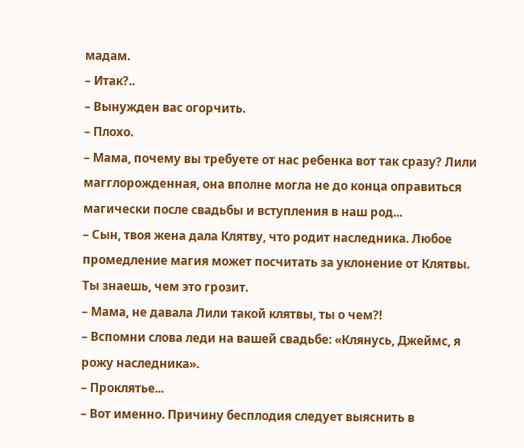мадам.
– Итак?..
– Вынужден вас огорчить.
– Плохо.
– Мама, почему вы требуете от нас ребенка вот так сразу? Лили магглорожденная, она вполне могла не до конца оправиться магически после свадьбы и вступления в наш род...
– Сын, твоя жена дала Клятву, что родит наследника. Любое промедление магия может посчитать за уклонение от Клятвы. Ты знаешь, чем это грозит.
– Мама, не давала Лили такой клятвы, ты о чем?!
– Вспомни слова леди на вашей свадьбе: «Клянусь, Джеймс, я рожу наследника».
– Проклятье...
– Вот именно. Причину бесплодия следует выяснить в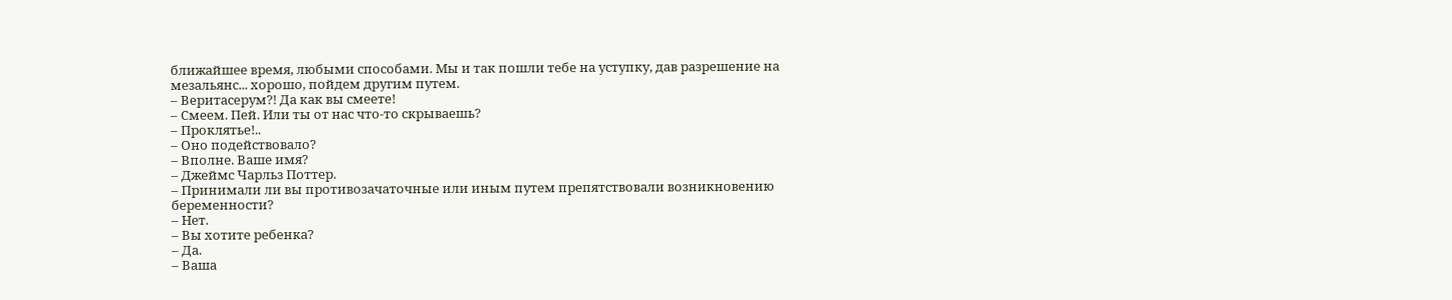ближайшее время, любыми способами. Мы и так пошли тебе на уступку, дав разрешение на мезальянс... хорошо, пойдем другим путем.
– Веритасерум?! Да как вы смеете!
– Смеем. Пей. Или ты от нас что-то скрываешь?
– Проклятье!..
– Оно подействовало?
– Вполне. Ваше имя?
– Джеймс Чарльз Поттер.
– Принимали ли вы противозачаточные или иным путем препятствовали возникновению беременности?
– Нет.
– Вы хотите ребенка?
– Да.
– Ваша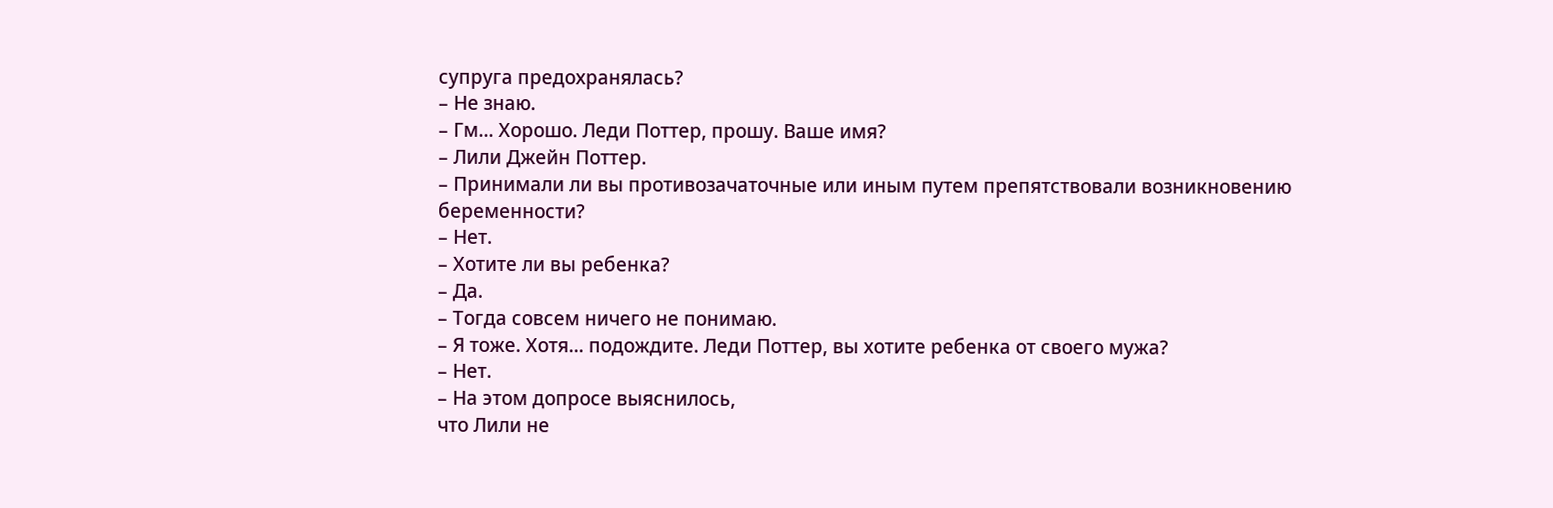супруга предохранялась?
– Не знаю.
– Гм... Хорошо. Леди Поттер, прошу. Ваше имя?
– Лили Джейн Поттер.
– Принимали ли вы противозачаточные или иным путем препятствовали возникновению беременности?
– Нет.
– Хотите ли вы ребенка?
– Да.
– Тогда совсем ничего не понимаю.
– Я тоже. Хотя... подождите. Леди Поттер, вы хотите ребенка от своего мужа?
– Нет.
– На этом допросе выяснилось,
что Лили не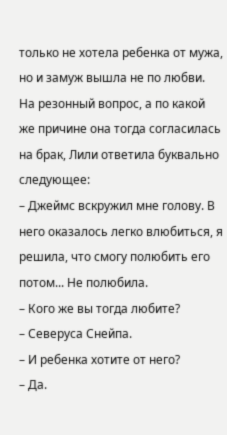только не хотела ребенка от мужа, но и замуж вышла не по любви. На резонный вопрос, а по какой же причине она тогда согласилась на брак, Лили ответила буквально следующее:
– Джеймс вскружил мне голову. В него оказалось легко влюбиться, я решила, что смогу полюбить его потом... Не полюбила.
– Кого же вы тогда любите?
– Северуса Снейпа.
– И ребенка хотите от него?
– Да.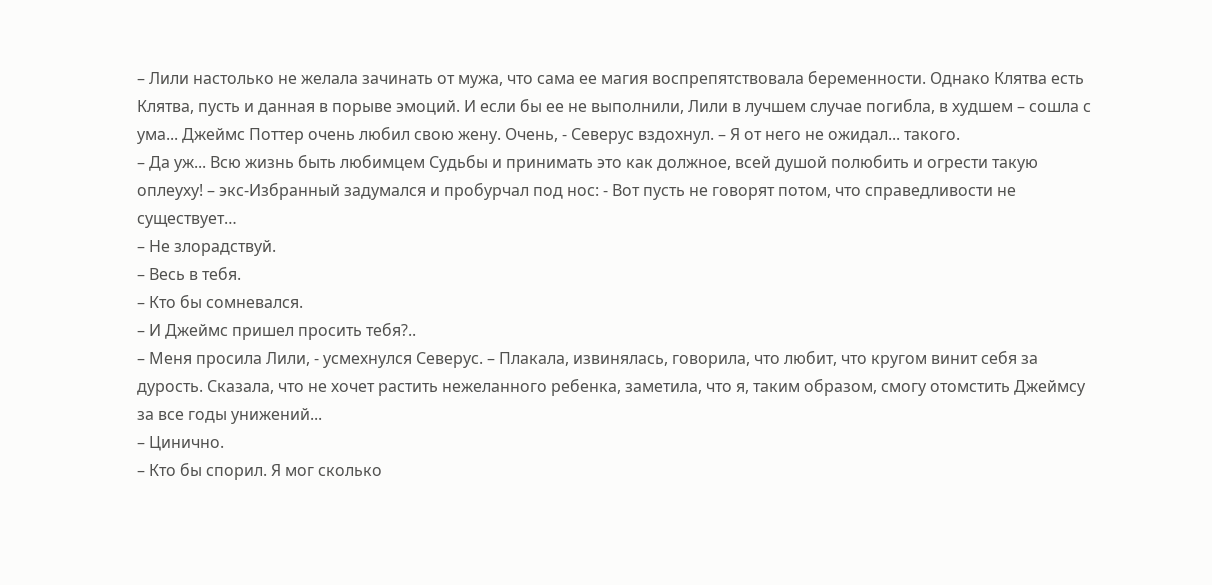– Лили настолько не желала зачинать от мужа, что сама ее магия воспрепятствовала беременности. Однако Клятва есть Клятва, пусть и данная в порыве эмоций. И если бы ее не выполнили, Лили в лучшем случае погибла, в худшем – сошла с ума... Джеймс Поттер очень любил свою жену. Очень, - Северус вздохнул. – Я от него не ожидал... такого.
– Да уж... Всю жизнь быть любимцем Судьбы и принимать это как должное, всей душой полюбить и огрести такую оплеуху! – экс-Избранный задумался и пробурчал под нос: - Вот пусть не говорят потом, что справедливости не существует…
– Не злорадствуй.
– Весь в тебя.
– Кто бы сомневался.
– И Джеймс пришел просить тебя?..
– Меня просила Лили, - усмехнулся Северус. – Плакала, извинялась, говорила, что любит, что кругом винит себя за дурость. Сказала, что не хочет растить нежеланного ребенка, заметила, что я, таким образом, смогу отомстить Джеймсу за все годы унижений...
– Цинично.
– Кто бы спорил. Я мог сколько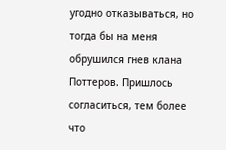угодно отказываться, но тогда бы на меня обрушился гнев клана Поттеров. Пришлось согласиться, тем более что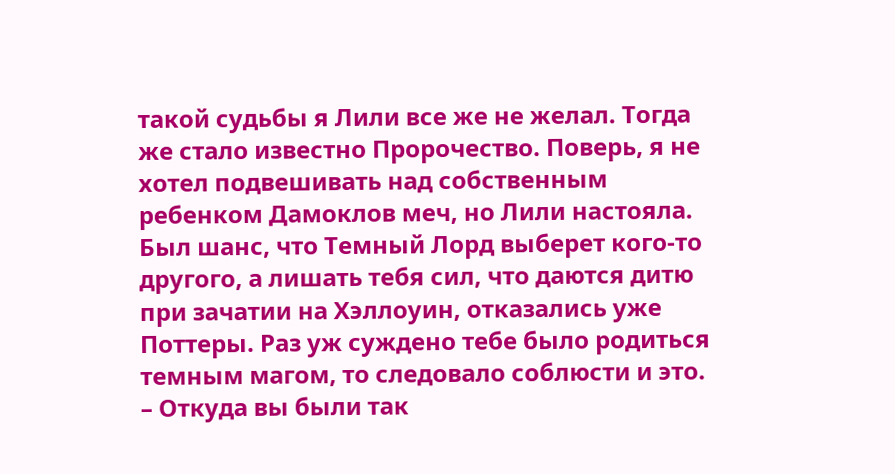такой судьбы я Лили все же не желал. Тогда же стало известно Пророчество. Поверь, я не хотел подвешивать над собственным ребенком Дамоклов меч, но Лили настояла. Был шанс, что Темный Лорд выберет кого-то другого, а лишать тебя сил, что даются дитю при зачатии на Хэллоуин, отказались уже Поттеры. Раз уж суждено тебе было родиться темным магом, то следовало соблюсти и это.
– Откуда вы были так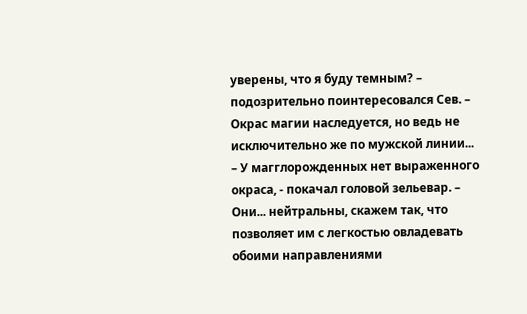уверены, что я буду темным? – подозрительно поинтересовался Сев. – Окрас магии наследуется, но ведь не исключительно же по мужской линии...
– У магглорожденных нет выраженного окраса, - покачал головой зельевар. – Они... нейтральны, скажем так, что позволяет им с легкостью овладевать обоими направлениями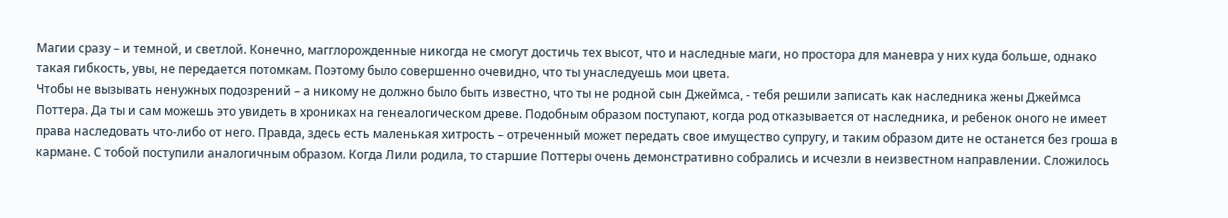Магии сразу – и темной, и светлой. Конечно, магглорожденные никогда не смогут достичь тех высот, что и наследные маги, но простора для маневра у них куда больше, однако такая гибкость, увы, не передается потомкам. Поэтому было совершенно очевидно, что ты унаследуешь мои цвета.
Чтобы не вызывать ненужных подозрений – а никому не должно было быть известно, что ты не родной сын Джеймса, - тебя решили записать как наследника жены Джеймса Поттера. Да ты и сам можешь это увидеть в хрониках на генеалогическом древе. Подобным образом поступают, когда род отказывается от наследника, и ребенок оного не имеет права наследовать что-либо от него. Правда, здесь есть маленькая хитрость – отреченный может передать свое имущество супругу, и таким образом дите не останется без гроша в кармане. С тобой поступили аналогичным образом. Когда Лили родила, то старшие Поттеры очень демонстративно собрались и исчезли в неизвестном направлении. Сложилось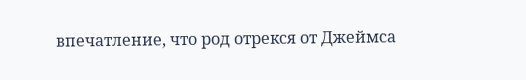впечатление, что род отрекся от Джеймса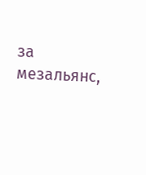за мезальянс,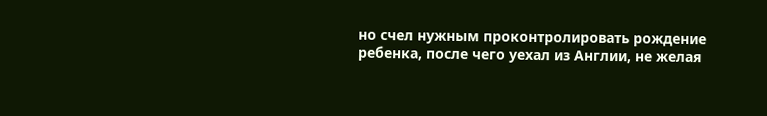но счел нужным проконтролировать рождение ребенка, после чего уехал из Англии, не желая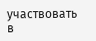участвовать в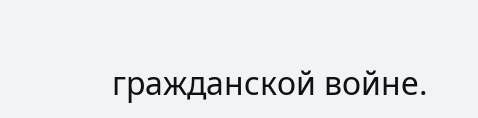гражданской войне.